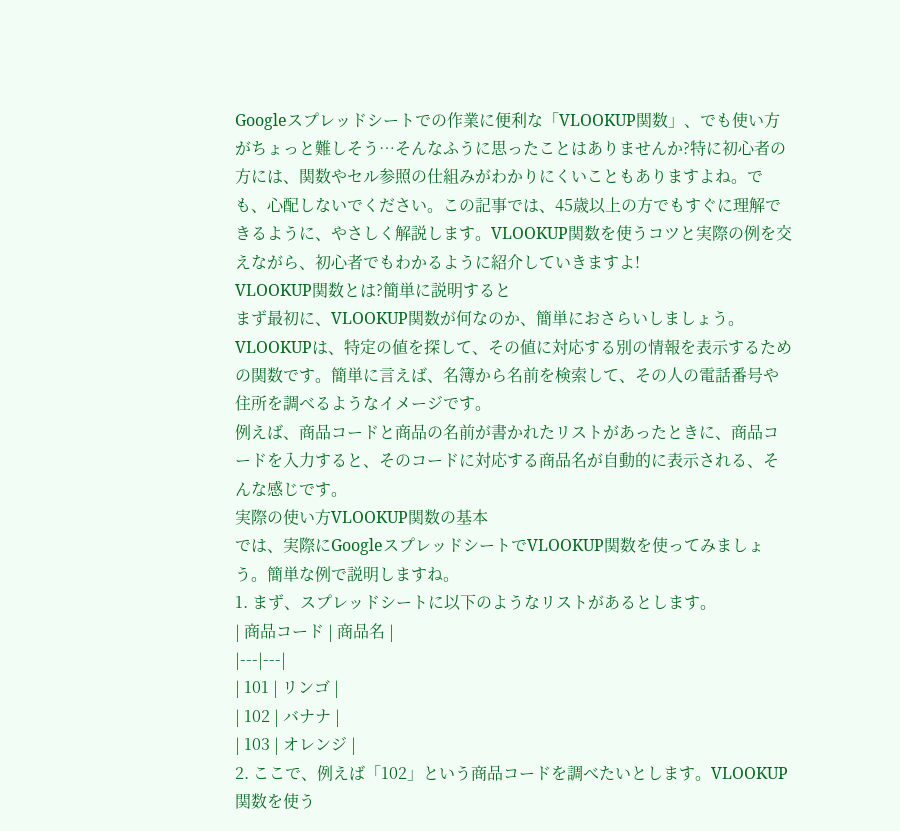Googleスプレッドシートでの作業に便利な「VLOOKUP関数」、でも使い方がちょっと難しそう…そんなふうに思ったことはありませんか?特に初心者の方には、関数やセル参照の仕組みがわかりにくいこともありますよね。でも、心配しないでください。この記事では、45歳以上の方でもすぐに理解できるように、やさしく解説します。VLOOKUP関数を使うコツと実際の例を交えながら、初心者でもわかるように紹介していきますよ!
VLOOKUP関数とは?簡単に説明すると
まず最初に、VLOOKUP関数が何なのか、簡単におさらいしましょう。VLOOKUPは、特定の値を探して、その値に対応する別の情報を表示するための関数です。簡単に言えば、名簿から名前を検索して、その人の電話番号や住所を調べるようなイメージです。
例えば、商品コードと商品の名前が書かれたリストがあったときに、商品コードを入力すると、そのコードに対応する商品名が自動的に表示される、そんな感じです。
実際の使い方VLOOKUP関数の基本
では、実際にGoogleスプレッドシートでVLOOKUP関数を使ってみましょう。簡単な例で説明しますね。
1. まず、スプレッドシートに以下のようなリストがあるとします。
| 商品コード | 商品名 |
|---|---|
| 101 | リンゴ |
| 102 | バナナ |
| 103 | オレンジ |
2. ここで、例えば「102」という商品コードを調べたいとします。VLOOKUP関数を使う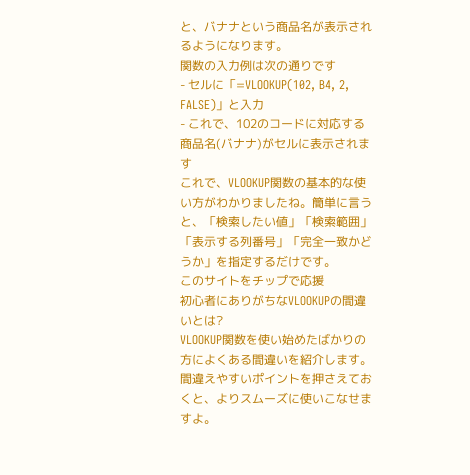と、バナナという商品名が表示されるようになります。
関数の入力例は次の通りです
- セルに「=VLOOKUP(102, B4, 2, FALSE)」と入力
- これで、102のコードに対応する商品名(バナナ)がセルに表示されます
これで、VLOOKUP関数の基本的な使い方がわかりましたね。簡単に言うと、「検索したい値」「検索範囲」「表示する列番号」「完全一致かどうか」を指定するだけです。
このサイトをチップで応援
初心者にありがちなVLOOKUPの間違いとは?
VLOOKUP関数を使い始めたばかりの方によくある間違いを紹介します。間違えやすいポイントを押さえておくと、よりスムーズに使いこなせますよ。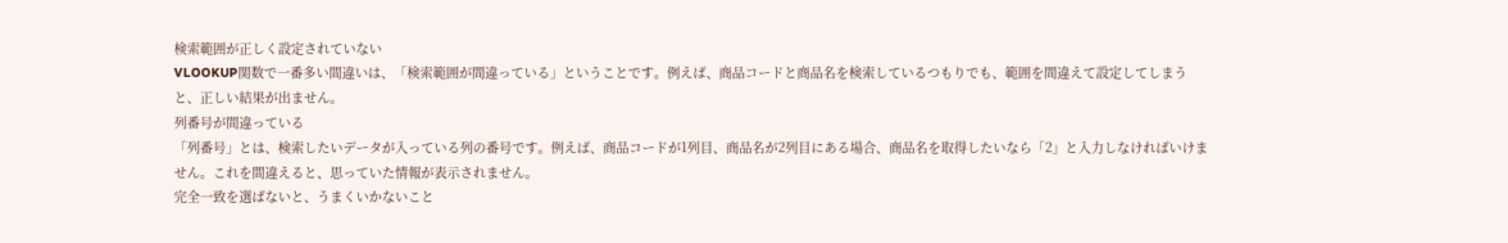検索範囲が正しく設定されていない
VLOOKUP関数で一番多い間違いは、「検索範囲が間違っている」ということです。例えば、商品コードと商品名を検索しているつもりでも、範囲を間違えて設定してしまうと、正しい結果が出ません。
列番号が間違っている
「列番号」とは、検索したいデータが入っている列の番号です。例えば、商品コードが1列目、商品名が2列目にある場合、商品名を取得したいなら「2」と入力しなければいけません。これを間違えると、思っていた情報が表示されません。
完全一致を選ばないと、うまくいかないこと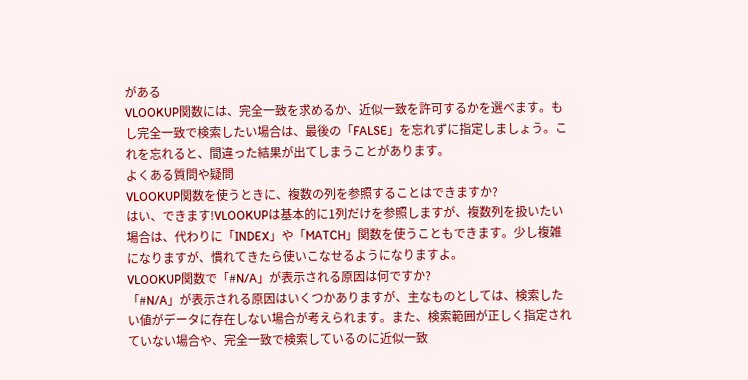がある
VLOOKUP関数には、完全一致を求めるか、近似一致を許可するかを選べます。もし完全一致で検索したい場合は、最後の「FALSE」を忘れずに指定しましょう。これを忘れると、間違った結果が出てしまうことがあります。
よくある質問や疑問
VLOOKUP関数を使うときに、複数の列を参照することはできますか?
はい、できます!VLOOKUPは基本的に1列だけを参照しますが、複数列を扱いたい場合は、代わりに「INDEX」や「MATCH」関数を使うこともできます。少し複雑になりますが、慣れてきたら使いこなせるようになりますよ。
VLOOKUP関数で「#N/A」が表示される原因は何ですか?
「#N/A」が表示される原因はいくつかありますが、主なものとしては、検索したい値がデータに存在しない場合が考えられます。また、検索範囲が正しく指定されていない場合や、完全一致で検索しているのに近似一致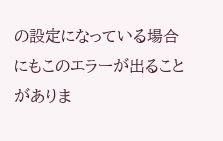の設定になっている場合にもこのエラーが出ることがありま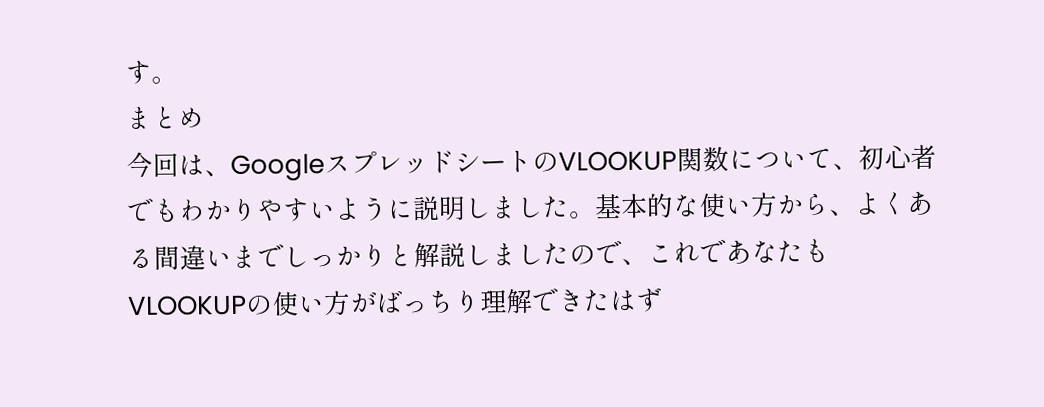す。
まとめ
今回は、GoogleスプレッドシートのVLOOKUP関数について、初心者でもわかりやすいように説明しました。基本的な使い方から、よくある間違いまでしっかりと解説しましたので、これであなたもVLOOKUPの使い方がばっちり理解できたはず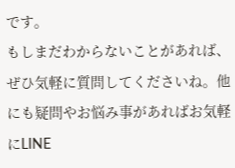です。
もしまだわからないことがあれば、ぜひ気軽に質問してくださいね。他にも疑問やお悩み事があればお気軽にLINE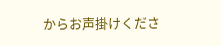からお声掛けくださ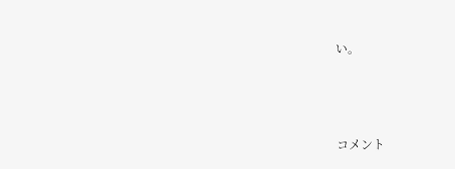い。



コメント